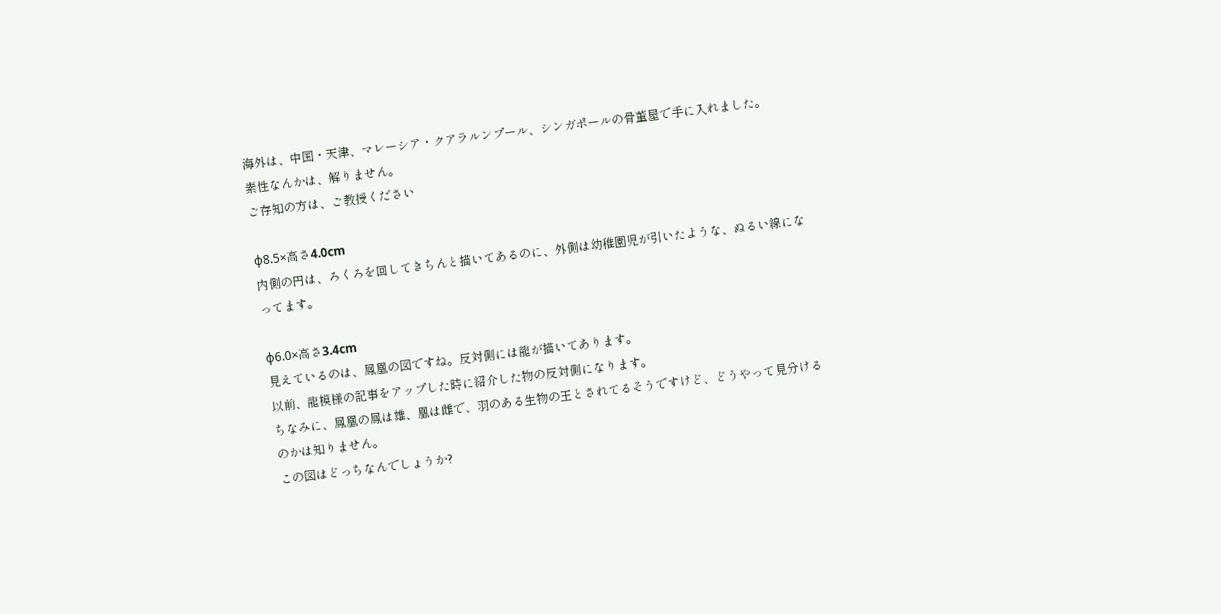海外は、中国・天津、マレーシア・クアラルンプール、シンガポールの骨董屋で手に入れました。
素性なんかは、解りません。
ご存知の方は、ご教授ください

φ8.5×高さ4.0cm
内側の円は、ろくろを回してきちんと描いてあるのに、外側は幼稚園児が引いたような、ぬるい線になってます。

φ6.0×高さ3.4cm
見えているのは、鳳凰の図ですね。反対側には龍が描いてあります。
以前、龍模様の記事をアップした時に紹介した物の反対側になります。
ちなみに、鳳凰の鳳は雄、凰は雌で、羽のある生物の王とされてるそうですけど、どうやって見分けるのかは知りません。
この図はどっちなんでしょうか?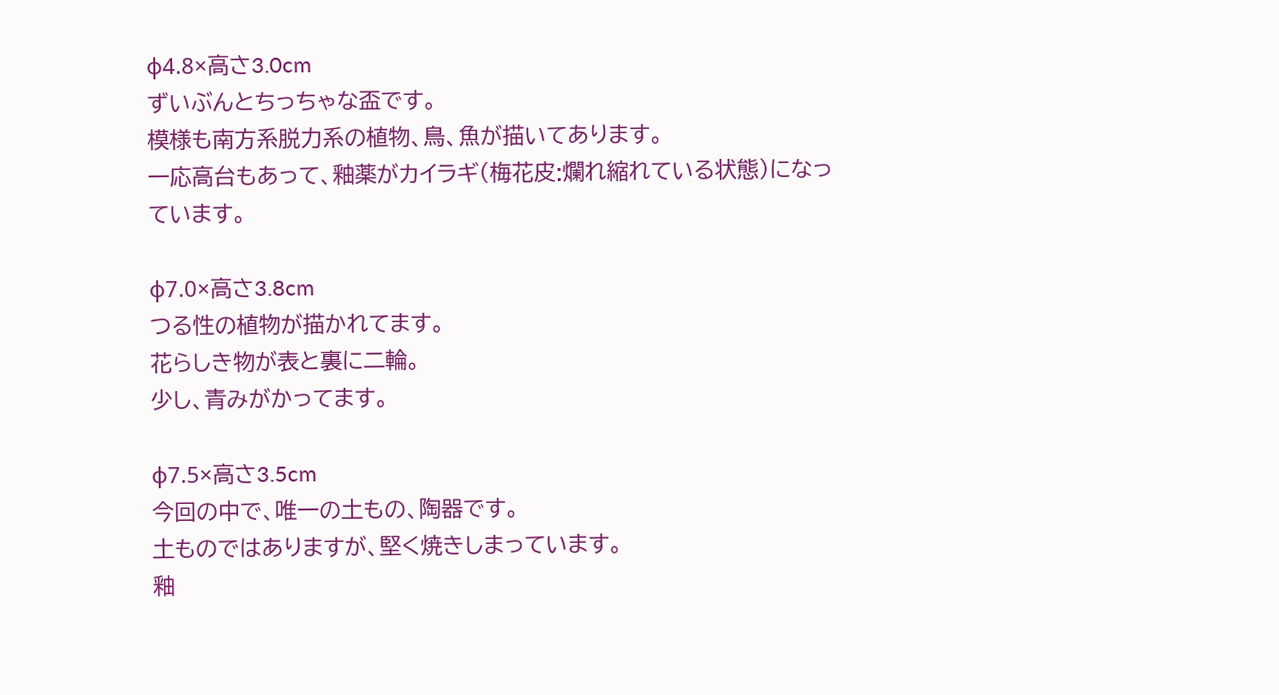φ4.8×高さ3.0cm
ずいぶんとちっちゃな盃です。
模様も南方系脱力系の植物、鳥、魚が描いてあります。
一応高台もあって、釉薬がカイラギ(梅花皮:爛れ縮れている状態)になっています。

φ7.0×高さ3.8cm
つる性の植物が描かれてます。
花らしき物が表と裏に二輪。
少し、青みがかってます。

φ7.5×高さ3.5cm
今回の中で、唯一の土もの、陶器です。
土ものではありますが、堅く焼きしまっています。
釉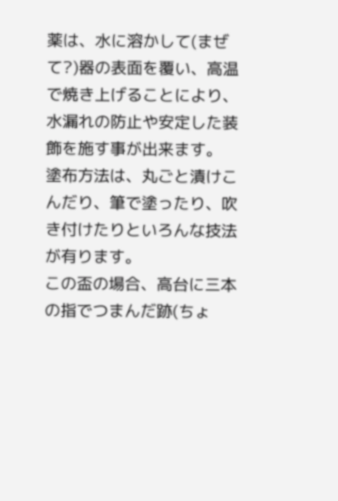薬は、水に溶かして(まぜて?)器の表面を覆い、高温で焼き上げることにより、水漏れの防止や安定した装飾を施す事が出来ます。
塗布方法は、丸ごと漬けこんだり、筆で塗ったり、吹き付けたりといろんな技法が有ります。
この盃の場合、高台に三本の指でつまんだ跡(ちょ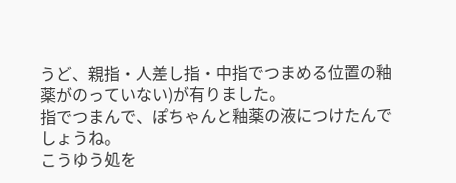うど、親指・人差し指・中指でつまめる位置の釉薬がのっていない)が有りました。
指でつまんで、ぽちゃんと釉薬の液につけたんでしょうね。
こうゆう処を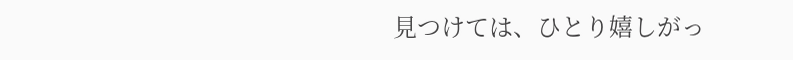見つけては、ひとり嬉しがっ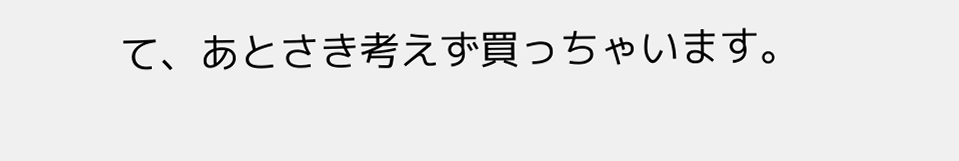て、あとさき考えず買っちゃいます。